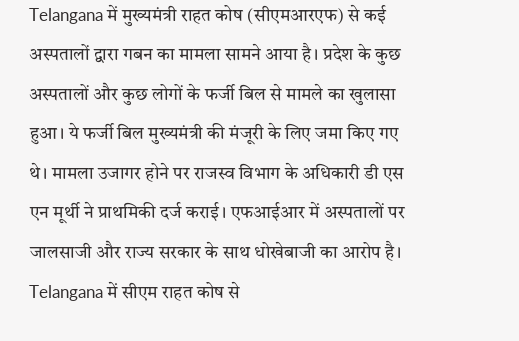Telangana में मुख्यमंत्री राहत कोष (सीएमआरएफ) से कई अस्पतालों द्वारा गबन का मामला सामने आया है। प्रदेश के कुछ अस्पतालों और कुछ लोगों के फर्जी बिल से मामले का खुलासा हुआ। ये फर्जी बिल मुख्यमंत्री की मंजूरी के लिए जमा किए गए थे। मामला उजागर होने पर राजस्व विभाग के अधिकारी डी एस एन मूर्थी ने प्राथमिकी दर्ज कराई। एफआईआर में अस्पतालों पर जालसाजी और राज्य सरकार के साथ धोखेबाजी का आरोप है।
Telangana में सीएम राहत कोष से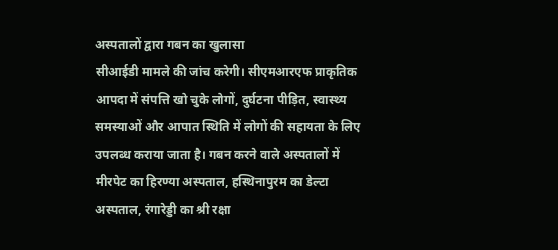अस्पतालों द्वारा गबन का खुलासा
सीआईडी मामले की जांच करेगी। सीएमआरएफ प्राकृतिक आपदा में संपत्ति खो चुके लोगों, दुर्घटना पीड़ित, स्वास्थ्य समस्याओं और आपात स्थिति में लोगों की सहायता के लिए उपलब्ध कराया जाता है। गबन करने वाले अस्पतालों में मीरपेट का हिरण्या अस्पताल, हस्थिनापुरम का डेल्टा अस्पताल, रंगारेड्डी का श्री रक्षा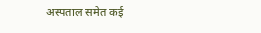अस्पताल समेत कई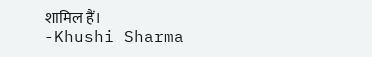शामिल हैं।
-Khushi Sharma